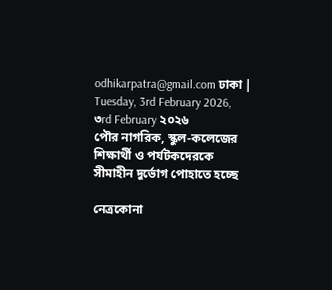odhikarpatra@gmail.com ঢাকা | Tuesday, 3rd February 2026, ৩rd February ২০২৬
পৌর নাগরিক, স্কুল-কলেজের শিক্ষার্থী ও পর্যটকদেরকে সীমাহীন দুর্ভোগ পোহাতে হচ্ছে

নেত্রকোনা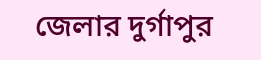জেলার দুর্গাপুর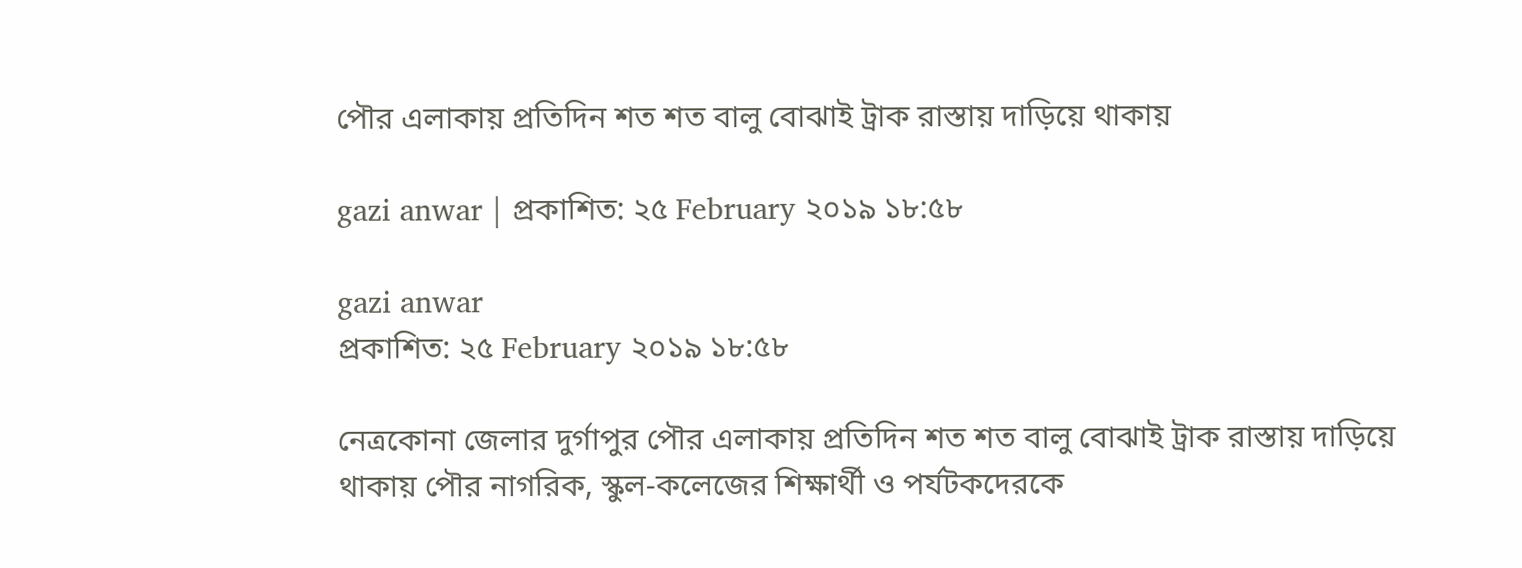পৌর এলাকায় প্রতিদিন শত শত বালু বোঝাই ট্রাক রাস্তায় দাড়িয়ে থাকায়

gazi anwar | প্রকাশিত: ২৫ February ২০১৯ ১৮:৫৮

gazi anwar
প্রকাশিত: ২৫ February ২০১৯ ১৮:৫৮

নেত্রকোনা জেলার দুর্গাপুর পৌর এলাকায় প্রতিদিন শত শত বালু বোঝাই ট্রাক রাস্তায় দাড়িয়ে থাকায় পৌর নাগরিক, স্কুল-কলেজের শিক্ষার্থী ও পর্যটকদেরকে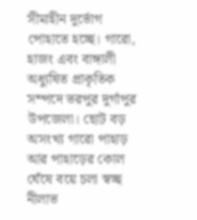সীমাহীন দুর্ভোগ পোহাতে হচ্ছে। গারো, হাজং এবং বাঙ্গালী অধ্যুষিত প্রাকৃতিক সম্পদে ভরপুর দুর্গাপুর উপজেলা। ছোট বড় অসংখ্য গারো পাহাড় আর পাহাড়ের কোল ঘেঁষে বয়ে চলা স্বচ্ছ নীলাভ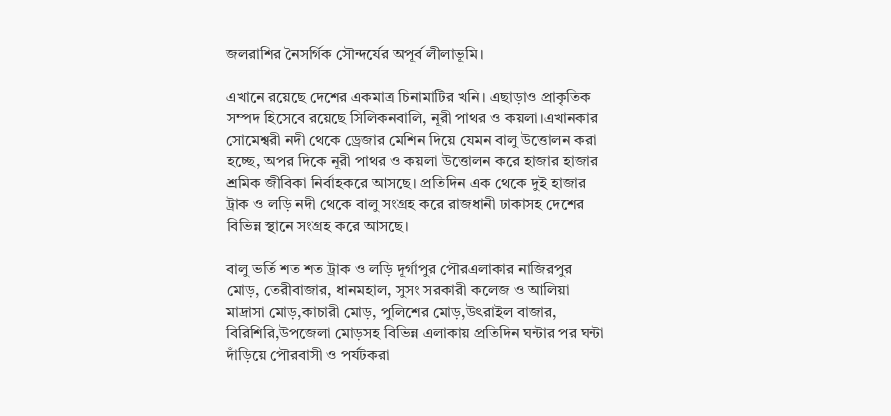জলরাশির নৈসর্গিক সৌন্দর্যের অপূর্ব লীলাভূমি।

এখানে রয়েছে দেশের একমাত্র চিনামাটির খনি। এছাড়াও প্রাকৃতিক সম্পদ হিসেবে রয়েছে সিলিকনবালি, নূরী পাথর ও কয়লা।এখানকার সোমেশ্বরী নদী থেকে ড্রেজার মেশিন দিয়ে যেমন বালু উত্তোলন করা হচ্ছে, অপর দিকে নূরী পাথর ও কয়লা উত্তোলন করে হাজার হাজার শ্রমিক জীবিকা নির্বাহকরে আসছে। প্রতিদিন এক থেকে দুই হাজার ট্রাক ও লড়ি নদী থেকে বালু সংগ্রহ করে রাজধানী ঢাকাসহ দেশের বিভিন্ন স্থানে সংগ্রহ করে আসছে।

বালু ভর্তি শত শত ট্রাক ও লড়ি দূর্গাপুর পৌরএলাকার নাজিরপুর মোড়, তেরীবাজার, ধানমহাল, সুসং সরকারী কলেজ ও আলিয়া মাদ্রাসা মোড়,কাচারী মোড়, পুলিশের মোড়,উৎরাইল বাজার, বিরিশিরি,উপজেলা মোড়সহ বিভিন্ন এলাকায় প্রতিদিন ঘন্টার পর ঘন্টা দাঁড়িয়ে পৌরবাসী ও পর্যটকরা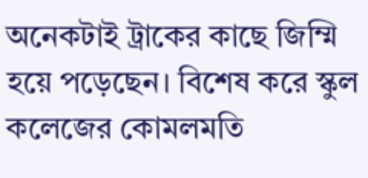অনেকটাই ট্রাকের কাছে জিম্মি হয়ে পড়েছেন। বিশেষ করে স্কুল কলেজের কোমলমতি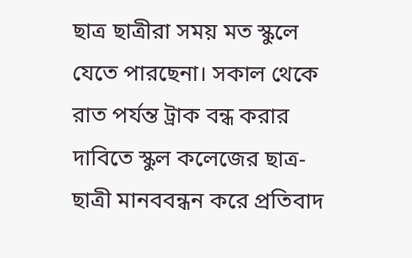ছাত্র ছাত্রীরা সময় মত স্কুলে যেতে পারছেনা। সকাল থেকে রাত পর্যন্ত ট্রাক বন্ধ করার দাবিতে স্কুল কলেজের ছাত্র-ছাত্রী মানববন্ধন করে প্রতিবাদ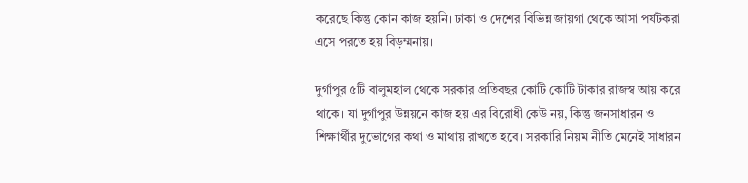করেছে কিন্তু কোন কাজ হয়নি। ঢাকা ও দেশের বিভিন্ন জায়গা থেকে আসা পর্যটকরা এসে পরতে হয় বিড়ম্মনায়।

দুর্গাপুর ৫টি বালুমহাল থেকে সরকার প্রতিবছর কোটি কোটি টাকার রাজস্ব আয় করে থাকে। যা দুর্গাপুর উন্নয়নে কাজ হয় এর বিরোধী কেউ নয়, কিন্তু জনসাধারন ও শিক্ষার্থীর দুভোগের কথা ও মাথায় রাখতে হবে। সরকারি নিয়ম নীতি মেনেই সাধারন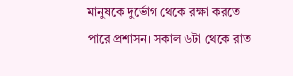মানুষকে দুর্ভোগ থেকে রক্ষা করতে পারে প্রশাসন। সকাল ৬টা থেকে রাত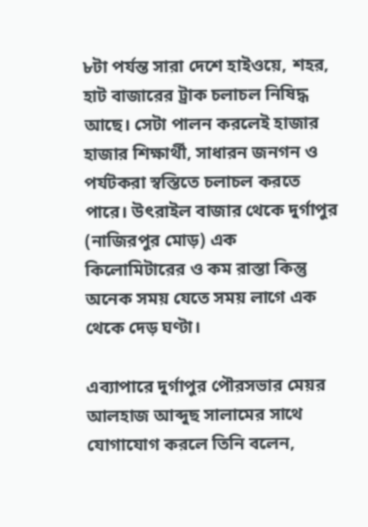৮টা পর্যন্ত সারা দেশে হাইওয়ে, শহর, হাট বাজারের ট্রাক চলাচল নিষিদ্ধ আছে। সেটা পালন করলেই হাজার হাজার শিক্ষার্থী, সাধারন জনগন ও পর্যটকরা স্বস্তিতে চলাচল করতে পারে। উৎরাইল বাজার থেকে দুর্গাপুর (নাজিরপুর মোড়) এক কিলোমিটারের ও কম রাস্তা কিন্তু অনেক সময় যেতে সময় লাগে এক থেকে দেড় ঘণ্টা।

এব্যাপারে দুর্গাপুর পৌরসভার মেয়র আলহাজ আব্দুছ সালামের সাথে যোগাযোগ করলে তিনি বলেন,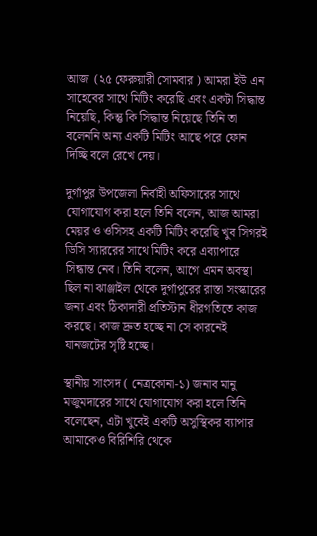আজ  (২৫ ফেরুয়ারী সোমবার ) আমরা ইউ এন সাহেবের সাথে মিটিং করেছি এবং একটা সিদ্ধান্ত নিয়েছি, কিন্তু কি সিদ্ধান্ত নিয়েছে তিনি তা বলেননি অন্য একটি মিটিং আছে পরে ফোন দিচ্ছি বলে রেখে দেয়।

দুর্গাপুর উপজেলা নির্বাহী অফিসারের সাথে যোগাযোগ করা হলে তিনি বলেন, আজ আমরা মেয়র ও ওসিসহ একটি মিটিং করেছি খুব সিগরই ডিসি স্যাররের সাথে মিটিং করে এব্যাপারে সিন্ধান্ত নেব। তিনি বলেন, আগে এমন অবস্থা ছিল না ঝাঞ্জাইল থেকে দুর্গাপুরের রাস্তা সংস্কারের জন্য এবং ঠিকাদারী প্রতিস্টান ধীরগতিতে কাজ করছে। কাজ দ্রুত হচ্ছে না সে কারনেই যানজটের সৃষ্টি হচ্ছে।

স্থানীয় সাংসদ ( নেত্রকোনা-১) জনাব মানু মজুমদারের সাথে যোগাযোগ করা হলে তিনি বলেছেন, এটা খুবেই একটি অসুস্থিকর ব্যাপার আমাকেও বিরিশিরি থেকে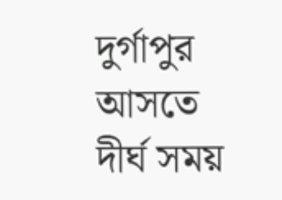দুর্গাপুর আসতে দীর্ঘ সময়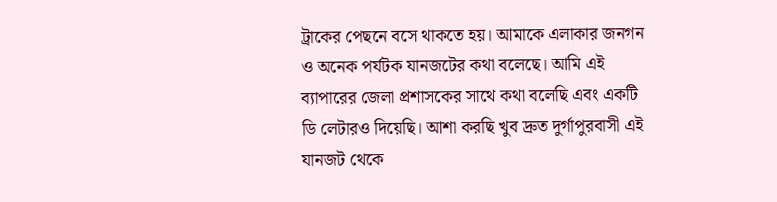ট্রাকের পেছনে বসে থাকতে হয়। আমাকে এলাকার জনগন ও অনেক পর্যটক যানজটের কথা বলেছে। আমি এই ব্যাপারের জেলা প্রশাসকের সাথে কথা বলেছি এবং একটি ডি লেটারও দিয়েছি। আশা করছি খুব দ্রুত দুর্গাপুরবাসী এই যানজট থেকে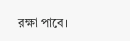রক্ষা পাবে।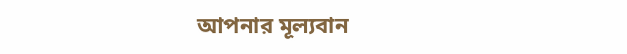আপনার মূল্যবান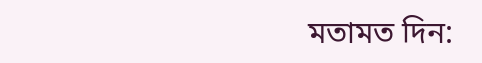মতামত দিন: